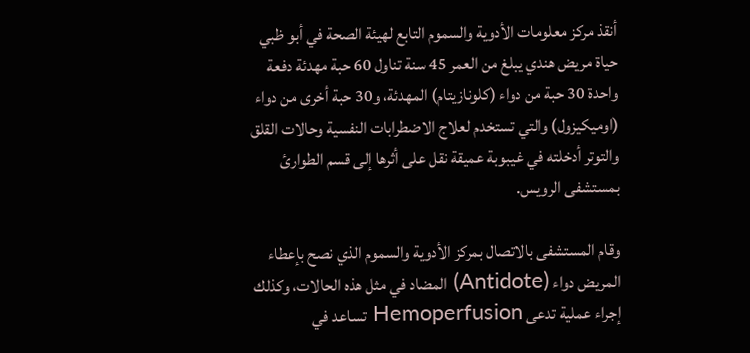أنقذ مركز معلومات الأدوية والسموم التابع لهيئة الصحة في أبو ظبي حياة مريض هندي يبلغ من العمر 45 سنة تناول 60 حبة مهدئة دفعة واحدة 30 حبة من دواء (كلونازيتام) المهدئة، و30 حبة أخرى من دواء (اوميكيزول) والتي تستخدم لعلاج الاضطرابات النفسية وحالات القلق والتوتر أدخلته في غيبوبة عميقة نقل على أثرها إلى قسم الطوارئ بمستشفى الرويس.

وقام المستشفى بالاتصال بمركز الأدوية والسموم الذي نصح بإعطاء المريض دواء (Antidote) المضاد في مثل هذه الحالات، وكذلك إجراء عملية تدعى Hemoperfusion تساعد في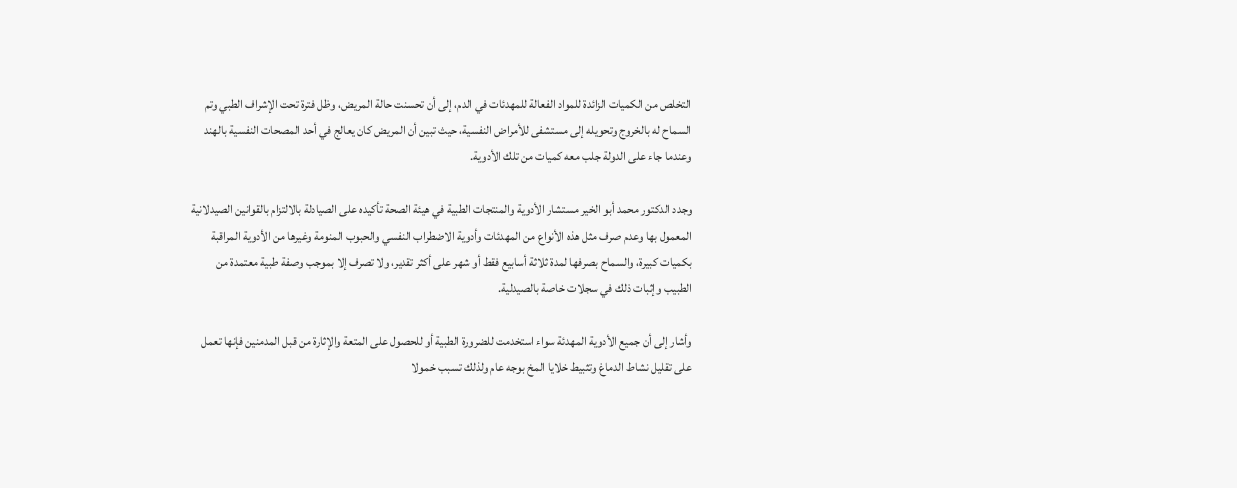التخلص من الكميات الزائدة للمواد الفعالة للمهدئات في الدم، إلى أن تحسنت حالة المريض، وظل فترة تحت الإشراف الطبي وتم السماح له بالخروج وتحويله إلى مستشفى للأمراض النفسية، حيث تبين أن المريض كان يعالج في أحد المصحات النفسية بالهند وعندما جاء على الدولة جلب معه كميات من تلك الأدوية.

وجدد الدكتور محمد أبو الخير مستشار الأدوية والمنتجات الطبية في هيئة الصحة تأكيده على الصيادلة بالالتزام بالقوانين الصيدلانية المعمول بها وعدم صرف مثل هذه الأنواع من المهدئات وأدوية الاضطراب النفسي والحبوب المنومة وغيرها من الأدوية المراقبة بكميات كبيرة، والسماح بصرفها لمدة ثلاثة أسابيع فقط أو شهر على أكثر تقدير، ولا تصرف إلا بموجب وصفة طبية معتمدة من الطبيب وإثبات ذلك في سجلات خاصة بالصيدلية.

وأشار إلى أن جميع الأدوية المهدئة سواء استخدمت للضرورة الطبية أو للحصول على المتعة والإثارة من قبل المدمنين فإنها تعمل على تقليل نشاط الدماغ وتثبيط خلايا المخ بوجه عام ولذلك تسبب خمولا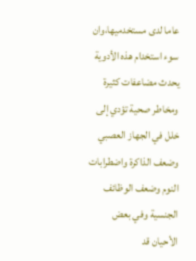عاما لدى مستخدميها،وان سوء استخدام هذه الأدوية يحدث مضاعفات كثيرة ومخاطر صحية تؤدي إلى خلل في الجهاز العصبي وضعف الذاكرة واضطرابات النوم وضعف الوظائف الجنسية وفي بعض الأحيان قد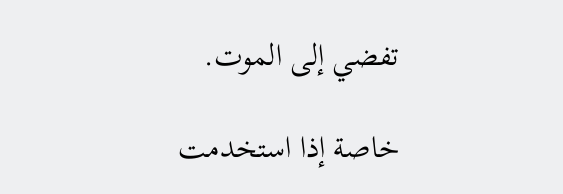تفضي إلى الموت.

خاصة إذا استخدمت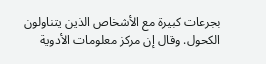بجرعات كبيرة مع الأشخاص الذين يتناولون الكحول. وقال إن مركز معلومات الأدوية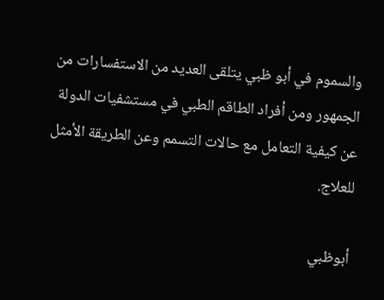والسموم في أبو ظبي يتلقى العديد من الاستفسارات من الجمهور ومن أفراد الطاقم الطبي في مستشفيات الدولة عن كيفية التعامل مع حالات التسمم وعن الطريقة الأمثل للعلاج.

أبوظبي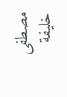مصطفى خليفة